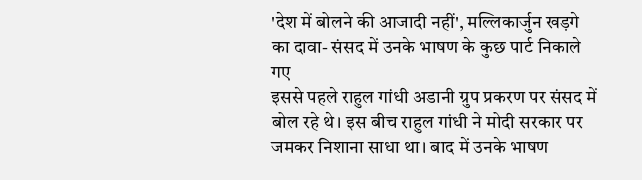'देश में बोलने की आजादी नहीं', मल्लिकार्जुन खड़गे का दावा- संसद में उनके भाषण के कुछ पार्ट निकाले गए
इससे पहले राहुल गांधी अडानी ग्रुप प्रकरण पर संसद में बोल रहे थे। इस बीच राहुल गांधी ने मोदी सरकार पर जमकर निशाना साधा था। बाद में उनके भाषण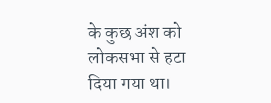के कुछ अंश को लोकसभा से हटा दिया गया था।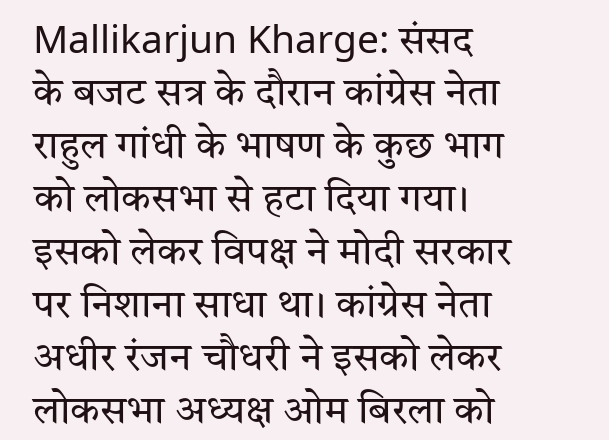Mallikarjun Kharge: संसद के बजट सत्र के दौरान कांग्रेस नेता राहुल गांधी के भाषण के कुछ भाग को लोकसभा से हटा दिया गया। इसको लेकर विपक्ष ने मोदी सरकार पर निशाना साधा था। कांग्रेस नेता अधीर रंजन चौधरी ने इसको लेकर लोकसभा अध्यक्ष ओम बिरला को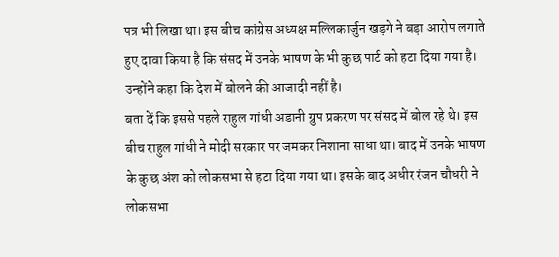पत्र भी लिखा था। इस बीच कांग्रेस अध्यक्ष मल्लिकार्जुन खड़गे ने बड़ा आरोप लगाते हुए दावा किया है कि संसद में उनके भाषण के भी कुछ पार्ट को हटा दिया गया है। उन्होंने कहा कि देश में बोलने की आजादी नहीं है।
बता दें कि इससे पहले राहुल गांधी अडानी ग्रुप प्रकरण पर संसद में बोल रहे थे। इस बीच राहुल गांधी ने मोदी सरकार पर जमकर निशाना साधा था। बाद में उनके भाषण के कुछ अंश को लोकसभा से हटा दिया गया था। इसके बाद अधीर रंजन चौधरी ने लोकसभा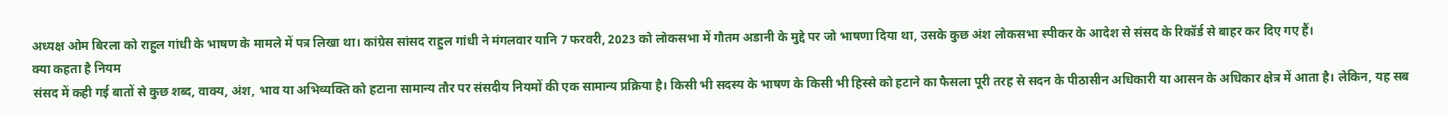अध्यक्ष ओम बिरला को राहुल गांधी के भाषण के मामले में पत्र लिखा था। कांग्रेस सांसद राहुल गांधी ने मंगलवार यानि 7 फरवरी, 2023 को लोकसभा में गौतम अडानी के मुद्दे पर जो भाषणा दिया था, उसके कुछ अंश लोकसभा स्पीकर के आदेश से संसद के रिकॉर्ड से बाहर कर दिए गए हैं।
क्या कहता है नियम
संसद में कही गई बातों से कुछ शब्द, वाक्य, अंश, भाव या अभिव्यक्ति को हटाना सामान्य तौर पर संसदीय नियमों की एक सामान्य प्रक्रिया है। किसी भी सदस्य के भाषण के किसी भी हिस्से को हटाने का फैसला पूरी तरह से सदन के पीठासीन अधिकारी या आसन के अधिकार क्षेत्र में आता है। लेकिन, यह सब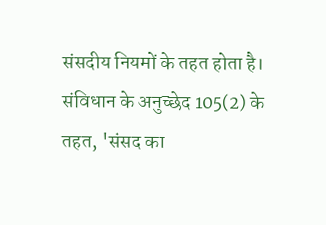संसदीय नियमों के तहत होता है।
संविधान के अनुच्छेद 105(2) के तहत, 'संसद का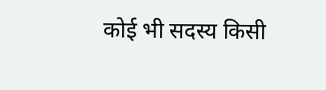कोई भी सदस्य किसी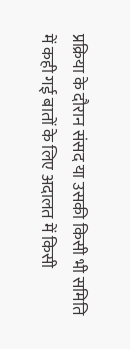प्रक्रिया के दौरान संसद या उसकी किसी भी समिति में कही गई बातों के लिए अदालत में किसी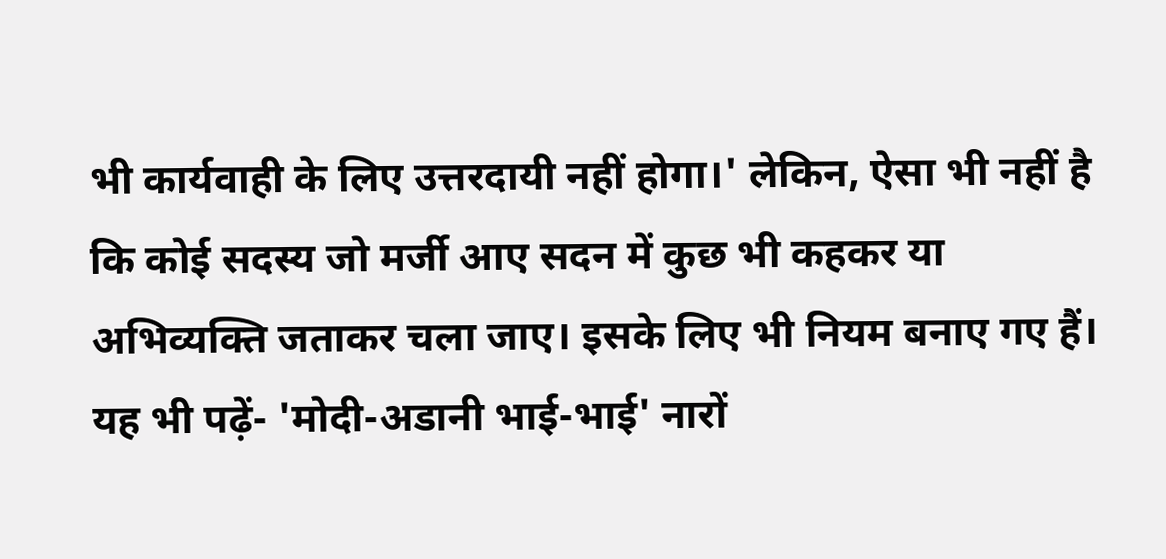भी कार्यवाही के लिए उत्तरदायी नहीं होगा।' लेकिन, ऐसा भी नहीं है कि कोई सदस्य जो मर्जी आए सदन में कुछ भी कहकर या अभिव्यक्ति जताकर चला जाए। इसके लिए भी नियम बनाए गए हैं।
यह भी पढ़ें- 'मोदी-अडानी भाई-भाई' नारों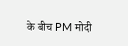के बीच PM मोदी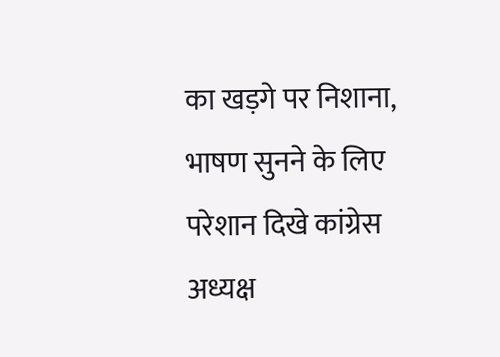का खड़गे पर निशाना, भाषण सुनने के लिए परेशान दिखे कांग्रेस अध्यक्ष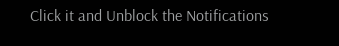Click it and Unblock the Notifications